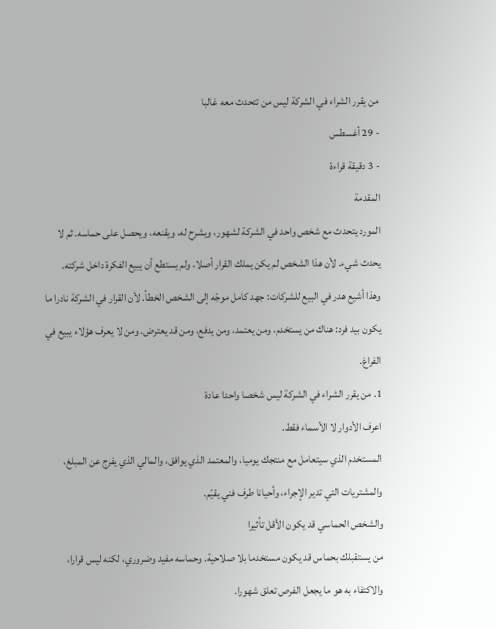من يقرر الشراء في الشركة ليس من تتحدث معه غالبا
- 29 أغسطس
- 3 دقيقة قراءة
المقدمة
المورد يتحدث مع شخص واحد في الشركة لشهور، ويشرح له، ويقنعه، ويحصل على حماسه. ثم لا يحدث شيء. لأن هذا الشخص لم يكن يملك القرار أصلا، ولم يستطع أن يبيع الفكرة داخل شركته.
وهذا أشيع هدر في البيع للشركات: جهد كامل موجّه إلى الشخص الخطأ. لأن القرار في الشركة نادرا ما يكون بيد فرد: هناك من يستخدم، ومن يعتمد، ومن يدفع، ومن قد يعترض. ومن لا يعرف هؤلاء يبيع في الفراغ.
1. من يقرر الشراء في الشركة ليس شخصا واحدا عادة
اعرف الأدوار لا الأسماء فقط.
المستخدم الذي سيتعامل مع منتجك يوميا، والمعتمد الذي يوافق، والمالي الذي يفرج عن المبلغ، والمشتريات التي تدير الإجراء، وأحيانا طرف فني يقيّم.
والشخص الحماسي قد يكون الأقل تأثيرا
من يستقبلك بحماس قد يكون مستخدما بلا صلاحية. وحماسه مفيد وضروري، لكنه ليس قرارا، والاكتفاء به هو ما يجعل الفرص تعلق شهورا.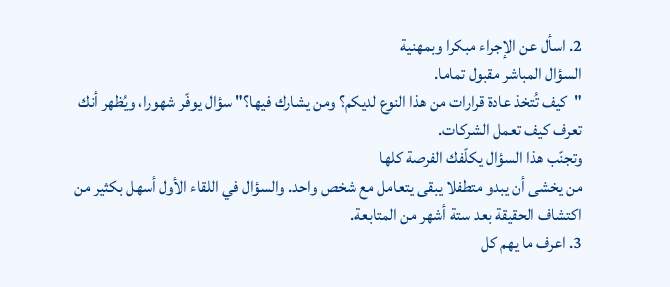2. اسأل عن الإجراء مبكرا وبمهنية
السؤال المباشر مقبول تماما.
"كيف تُتخذ عادة قرارات من هذا النوع لديكم؟ ومن يشارك فيها؟" سؤال يوفّر شهورا، ويُظهر أنك تعرف كيف تعمل الشركات.
وتجنّب هذا السؤال يكلّفك الفرصة كلها
من يخشى أن يبدو متطفلا يبقى يتعامل مع شخص واحد. والسؤال في اللقاء الأول أسهل بكثير من اكتشاف الحقيقة بعد ستة أشهر من المتابعة.
3. اعرف ما يهم كل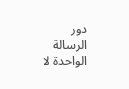دور
الرسالة الواحدة لا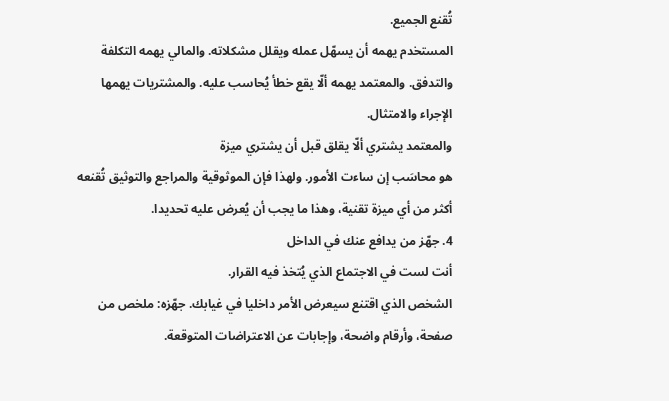تُقنع الجميع.
المستخدم يهمه أن يسهّل عمله ويقلل مشكلاته. والمالي يهمه التكلفة والتدفق. والمعتمد يهمه ألّا يقع خطأ يُحاسب عليه. والمشتريات يهمها الإجراء والامتثال.
والمعتمد يشتري ألّا يقلق قبل أن يشتري ميزة
هو محاسَب إن ساءت الأمور. ولهذا فإن الموثوقية والمراجع والتوثيق تُقنعه أكثر من أي ميزة تقنية، وهذا ما يجب أن يُعرض عليه تحديدا.
4. جهّز من يدافع عنك في الداخل
أنت لست في الاجتماع الذي يُتخذ فيه القرار.
الشخص الذي اقتنع سيعرض الأمر داخليا في غيابك. جهّزه: ملخص من صفحة، وأرقام واضحة، وإجابات عن الاعتراضات المتوقعة.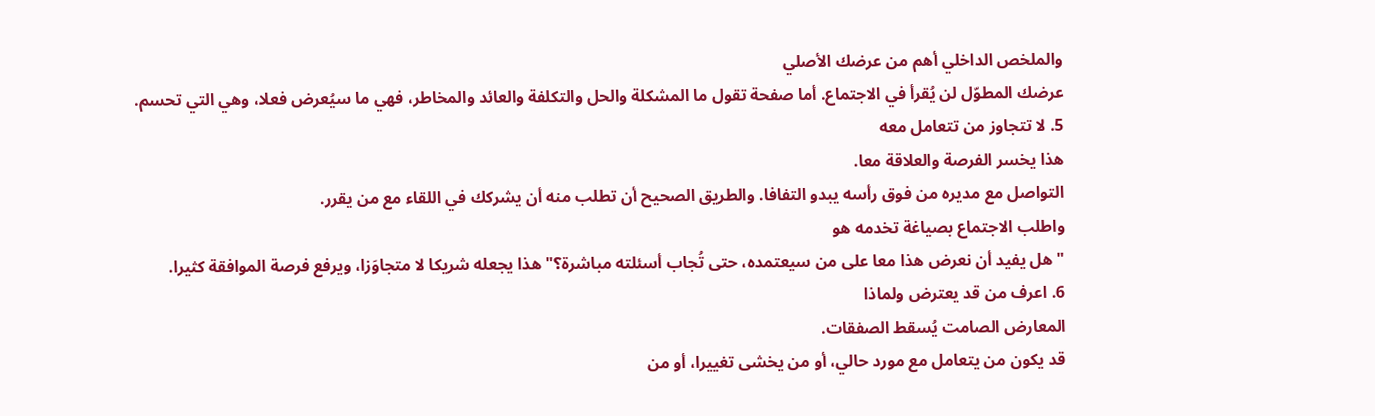والملخص الداخلي أهم من عرضك الأصلي
عرضك المطوّل لن يُقرأ في الاجتماع. أما صفحة تقول ما المشكلة والحل والتكلفة والعائد والمخاطر، فهي ما سيُعرض فعلا، وهي التي تحسم.
5. لا تتجاوز من تتعامل معه
هذا يخسر الفرصة والعلاقة معا.
التواصل مع مديره من فوق رأسه يبدو التفافا. والطريق الصحيح أن تطلب منه أن يشركك في اللقاء مع من يقرر.
واطلب الاجتماع بصياغة تخدمه هو
"هل يفيد أن نعرض هذا معا على من سيعتمده، حتى تُجاب أسئلته مباشرة؟" هذا يجعله شريكا لا متجاوَزا، ويرفع فرصة الموافقة كثيرا.
6. اعرف من قد يعترض ولماذا
المعارض الصامت يُسقط الصفقات.
قد يكون من يتعامل مع مورد حالي، أو من يخشى تغييرا، أو من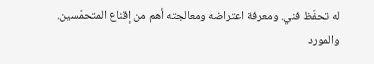له تحفّظ فني. ومعرفة اعتراضه ومعالجته أهم من إقناع المتحمّسين.
والمورد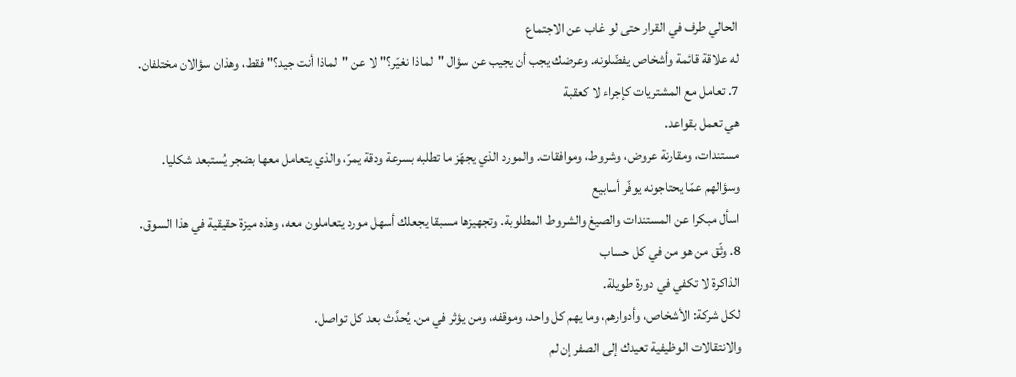الحالي طرف في القرار حتى لو غاب عن الاجتماع
له علاقة قائمة وأشخاص يفضّلونه. وعرضك يجب أن يجيب عن سؤال "لماذا نغيّر؟" لا عن "لماذا أنت جيد؟" فقط، وهذان سؤالان مختلفان.
7. تعامل مع المشتريات كإجراء لا كعقبة
هي تعمل بقواعد.
مستندات، ومقارنة عروض، وشروط، وموافقات. والمورد الذي يجهّز ما تطلبه بسرعة ودقة يمرّ، والذي يتعامل معها بضجر يُستبعد شكليا.
وسؤالهم عمّا يحتاجونه يوفّر أسابيع
اسأل مبكرا عن المستندات والصيغ والشروط المطلوبة. وتجهيزها مسبقا يجعلك أسهل مورد يتعاملون معه، وهذه ميزة حقيقية في هذا السوق.
8. وثّق من هو من في كل حساب
الذاكرة لا تكفي في دورة طويلة.
لكل شركة: الأشخاص، وأدوارهم، وما يهم كل واحد، وموقفه، ومن يؤثر في من. يُحدَّث بعد كل تواصل.
والانتقالات الوظيفية تعيدك إلى الصفر إن لم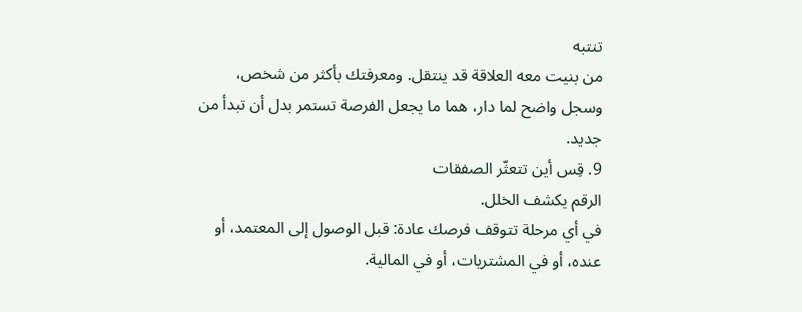تنتبه
من بنيت معه العلاقة قد ينتقل. ومعرفتك بأكثر من شخص، وسجل واضح لما دار، هما ما يجعل الفرصة تستمر بدل أن تبدأ من جديد.
9. قِس أين تتعثّر الصفقات
الرقم يكشف الخلل.
في أي مرحلة تتوقف فرصك عادة: قبل الوصول إلى المعتمد، أو عنده، أو في المشتريات، أو في المالية.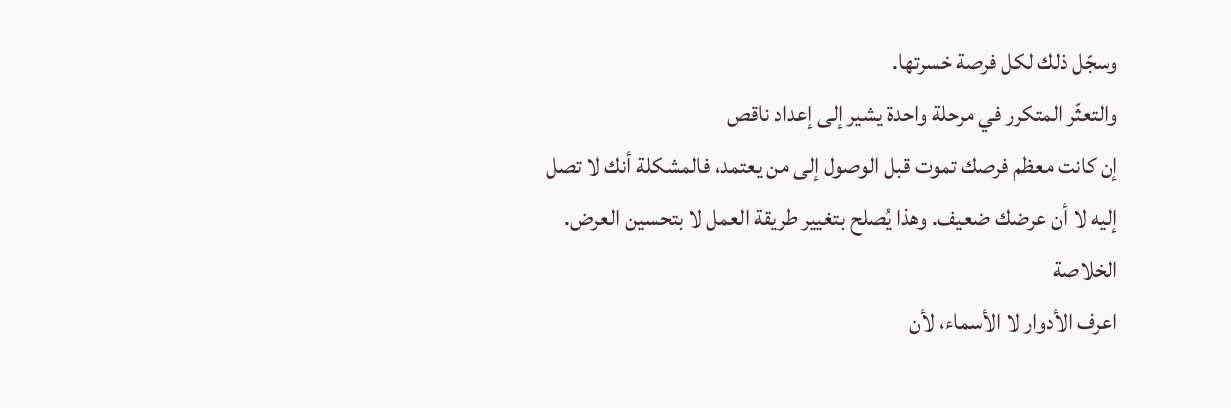وسجّل ذلك لكل فرصة خسرتها.
والتعثّر المتكرر في مرحلة واحدة يشير إلى إعداد ناقص
إن كانت معظم فرصك تموت قبل الوصول إلى من يعتمد، فالمشكلة أنك لا تصل إليه لا أن عرضك ضعيف. وهذا يُصلح بتغيير طريقة العمل لا بتحسين العرض.
الخلاصة
اعرف الأدوار لا الأسماء، لأن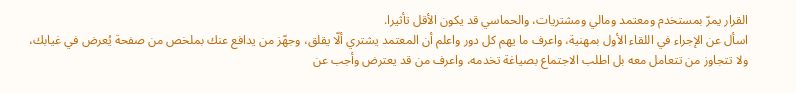القرار يمرّ بمستخدم ومعتمد ومالي ومشتريات، والحماسي قد يكون الأقل تأثيرا.
اسأل عن الإجراء في اللقاء الأول بمهنية، واعرف ما يهم كل دور واعلم أن المعتمد يشتري ألّا يقلق، وجهّز من يدافع عنك بملخص من صفحة يُعرض في غيابك، ولا تتجاوز من تتعامل معه بل اطلب الاجتماع بصياغة تخدمه، واعرف من قد يعترض وأجب عن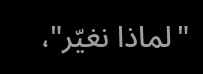"لماذا نغيّر"،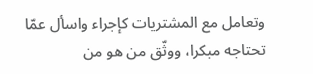وتعامل مع المشتريات كإجراء واسأل عمّا تحتاجه مبكرا، ووثّق من هو من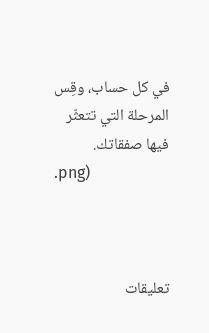في كل حساب، وقِس المرحلة التي تتعثّر فيها صفقاتك.
.png)



تعليقات